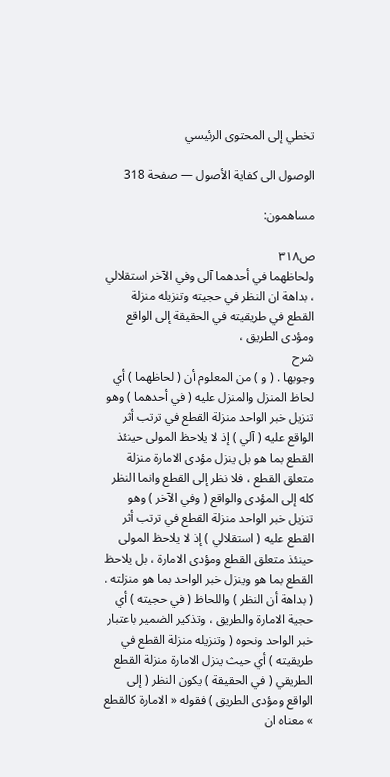تخطي إلى المحتوى الرئيسي

الوصول الى كفاية الأصول — صفحة 318

مساهمون:

ص٣١٨
ولحاظهما في أحدهما آلى وفي الآخر استقلالي ، بداهة ان النظر في حجيته وتنزيله منزلة القطع في طريقيته في الحقيقة إلى الواقع ومؤدى الطريق ،
شرح
وجوبها . ( و ) من المعلوم أن ( لحاظهما ) أي لحاظ المنزل والمنزل عليه ( في أحدهما ) وهو تنزيل خبر الواحد منزلة القطع في ترتب أثر الواقع عليه ( آلي ) إذ لا يلاحظ المولى حينئذ القطع بما هو بل ينزل مؤدى الامارة منزلة متعلق القطع ، فلا نظر إلى القطع وانما النظر كله إلى المؤدى والواقع ( وفي الآخر ) وهو تنزيل خبر الواحد منزلة القطع في ترتب أثر القطع عليه ( استقلالي ) إذ لا يلاحظ المولى حينئذ متعلق القطع ومؤدى الامارة ، بل يلاحظ القطع بما هو وينزل خبر الواحد بما هو منزلته . ( بداهة أن النظر ) واللحاظ ( في حجيته ) أي حجية الامارة والطريق ، وتذكير الضمير باعتبار خبر الواحد ونحوه ( وتنزيله منزلة القطع في طريقيته ) أي حيث ينزل الامارة منزلة القطع الطريقي ( في الحقيقة ) يكون النظر ( إلى الواقع ومؤدى الطريق ) فقوله « الامارة كالقطع » معناه ان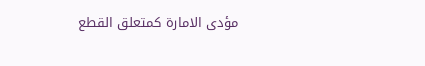مؤدى الامارة كمتعلق القطع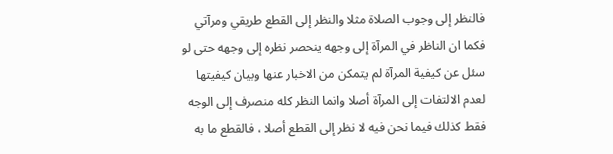فالنظر إلى وجوب الصلاة مثلا والنظر إلى القطع طريقي ومرآتي فكما ان الناظر في المرآة إلى وجهه ينحصر نظره إلى وجهه حتى لو سئل عن كيفية المرآة لم يتمكن من الاخبار عنها وبيان كيفيتها لعدم الالتفات إلى المرآة أصلا وانما النظر كله منصرف إلى الوجه فقط كذلك فيما نحن فيه لا نظر إلى القطع أصلا ، فالقطع ما به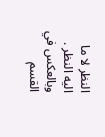النظر لا ما اليه النظر . وبالعكس في القسم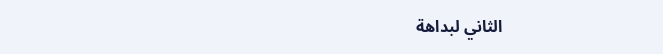الثاني لبداهة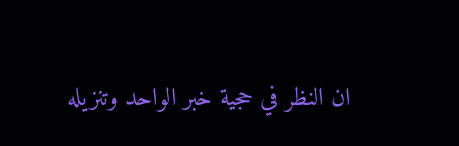ان النظر في حجية خبر الواحد وتنزيله